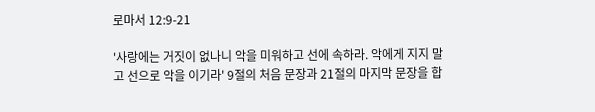로마서 12:9-21

'사랑에는 거짓이 없나니 악을 미워하고 선에 속하라. 악에게 지지 말고 선으로 악을 이기라' 9절의 처음 문장과 21절의 마지막 문장을 합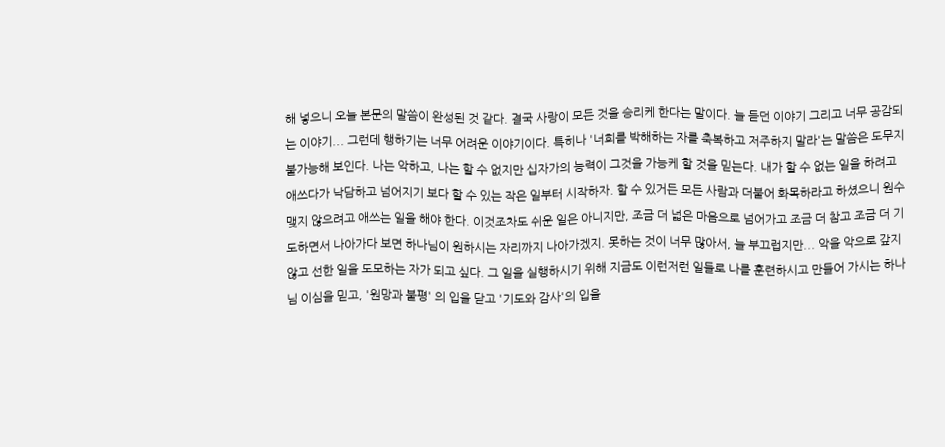해 넣으니 오늘 본문의 말씀이 완성된 것 같다. 결국 사랑이 모든 것을 승리케 한다는 말이다. 늘 듣던 이야기 그리고 너무 공감되는 이야기... 그런데 행하기는 너무 어려운 이야기이다. 특히나 '너희를 박해하는 자를 축복하고 저주하지 말라'는 말씀은 도무지 불가능해 보인다. 나는 악하고, 나는 할 수 없지만 십자가의 능력이 그것을 가능케 할 것을 믿는다. 내가 할 수 없는 일을 하려고 애쓰다가 낙담하고 넘어지기 보다 할 수 있는 작은 일부터 시작하자. 할 수 있거든 모든 사람과 더불어 화목하라고 하셨으니 원수 맺지 않으려고 애쓰는 일을 해야 한다. 이것조차도 쉬운 일은 아니지만, 조금 더 넓은 마음으로 넘어가고 조금 더 참고 조금 더 기도하면서 나아가다 보면 하나님이 원하시는 자리까지 나아가겠지. 못하는 것이 너무 많아서, 늘 부끄럽지만... 악을 악으로 갚지 않고 선한 일을 도모하는 자가 되고 싶다. 그 일을 실행하시기 위해 지금도 이런저런 일들로 나를 훈련하시고 만들어 가시는 하나님 이심을 믿고, '원망과 불평' 의 입을 닫고 '기도와 감사'의 입을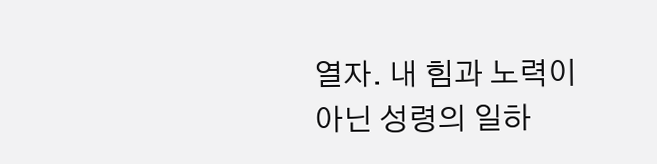열자. 내 힘과 노력이 아닌 성령의 일하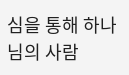심을 통해 하나님의 사람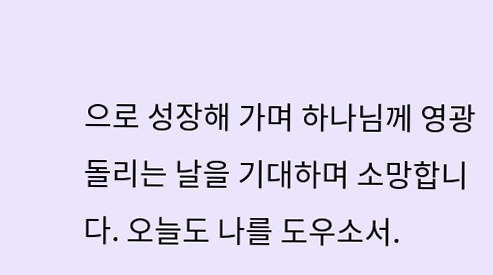으로 성장해 가며 하나님께 영광 돌리는 날을 기대하며 소망합니다. 오늘도 나를 도우소서.